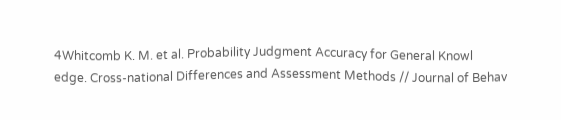4Whitcomb K. M. et al. Probability Judgment Accuracy for General Knowl
edge. Cross-national Differences and Assessment Methods // Journal of Behav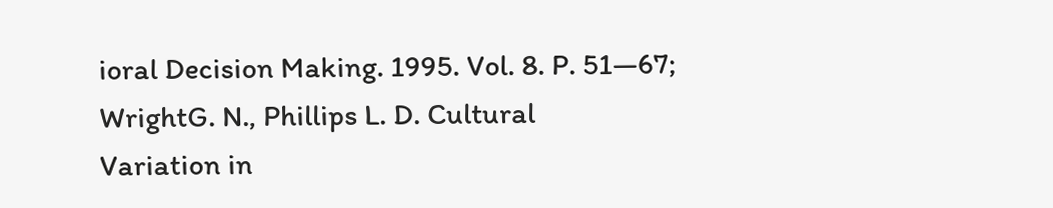ioral Decision Making. 1995. Vol. 8. P. 51—67; WrightG. N., Phillips L. D. Cultural
Variation in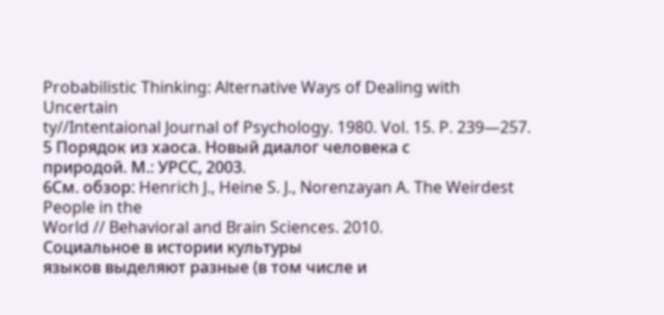Probabilistic Thinking: Alternative Ways of Dealing with Uncertain
ty//Intentaional Journal of Psychology. 1980. Vol. 15. P. 239—257.
5 Порядок из хаоса. Новый диалог человека с
природой. М.: УРСС, 2003.
6См. обзор: Henrich J., Heine S. J., Norenzayan A. The Weirdest People in the
World // Behavioral and Brain Sciences. 2010.
Социальное в истории культуры
языков выделяют разные (в том числе и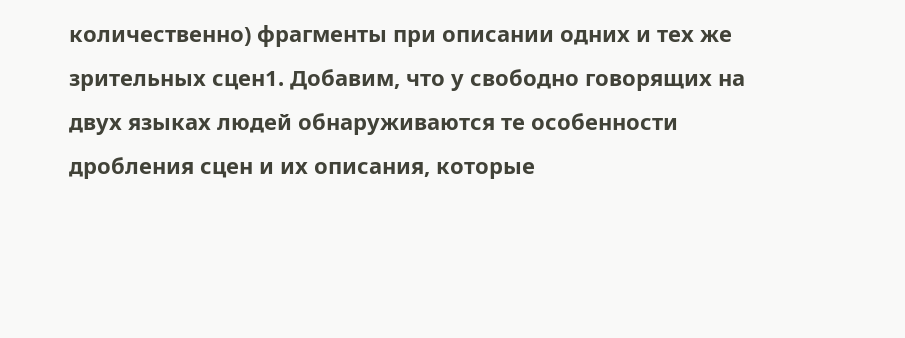количественно) фрагменты при описании одних и тех же зрительных сцен1. Добавим, что у свободно говорящих на двух языках людей обнаруживаются те особенности дробления сцен и их описания, которые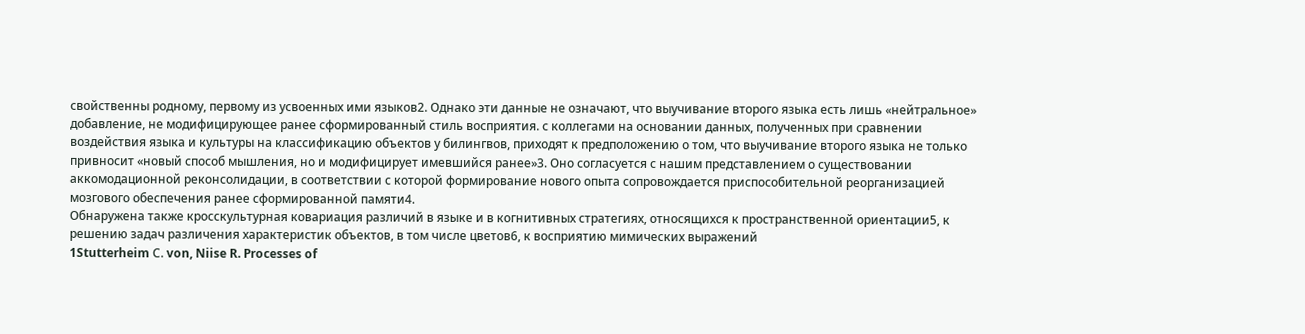свойственны родному, первому из усвоенных ими языков2. Однако эти данные не означают, что выучивание второго языка есть лишь «нейтральное» добавление, не модифицирующее ранее сформированный стиль восприятия. с коллегами на основании данных, полученных при сравнении воздействия языка и культуры на классификацию объектов у билингвов, приходят к предположению о том, что выучивание второго языка не только привносит «новый способ мышления, но и модифицирует имевшийся ранее»3. Оно согласуется с нашим представлением о существовании аккомодационной реконсолидации, в соответствии с которой формирование нового опыта сопровождается приспособительной реорганизацией мозгового обеспечения ранее сформированной памяти4.
Обнаружена также кросскультурная ковариация различий в языке и в когнитивных стратегиях, относящихся к пространственной ориентации5, к решению задач различения характеристик объектов, в том числе цветов6, к восприятию мимических выражений
1Stutterheim С. von, Niise R. Processes of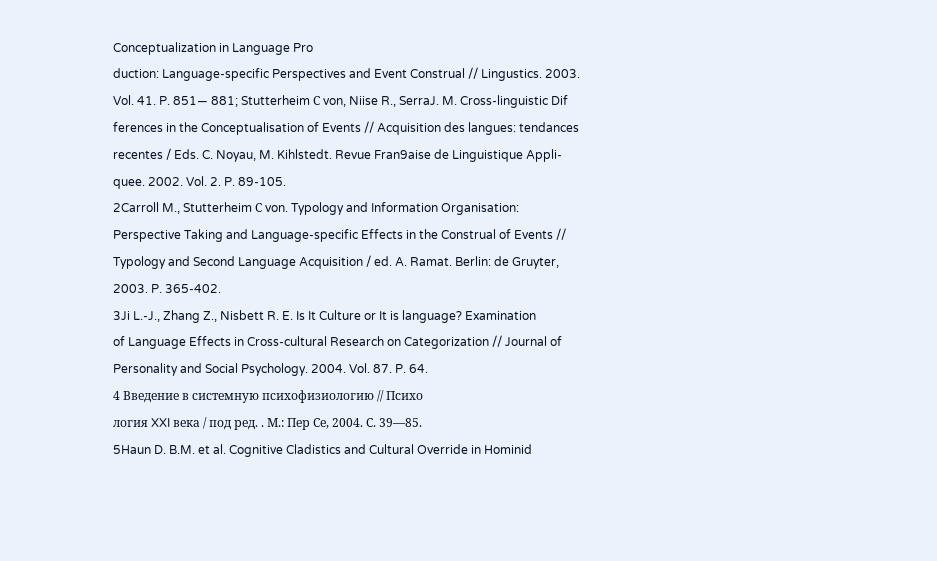Conceptualization in Language Pro
duction: Language-specific Perspectives and Event Construal // Lingustics. 2003.
Vol. 41. P. 851— 881; Stutterheim С von, Niise R., SerraJ. M. Cross-linguistic Dif
ferences in the Conceptualisation of Events // Acquisition des langues: tendances
recentes / Eds. C. Noyau, M. Kihlstedt. Revue Fran9aise de Linguistique Appli-
quee. 2002. Vol. 2. P. 89-105.
2Carroll M., Stutterheim С von. Typology and Information Organisation:
Perspective Taking and Language-specific Effects in the Construal of Events //
Typology and Second Language Acquisition / ed. A. Ramat. Berlin: de Gruyter,
2003. P. 365-402.
3Ji L.-J., Zhang Z., Nisbett R. E. Is It Culture or It is language? Examination
of Language Effects in Cross-cultural Research on Categorization // Journal of
Personality and Social Psychology. 2004. Vol. 87. P. 64.
4 Введение в системную психофизиологию // Психо
логия XXI века / под ред. . М.: Пер Се, 2004. С. 39—85.
5Haun D. B.M. et al. Cognitive Cladistics and Cultural Override in Hominid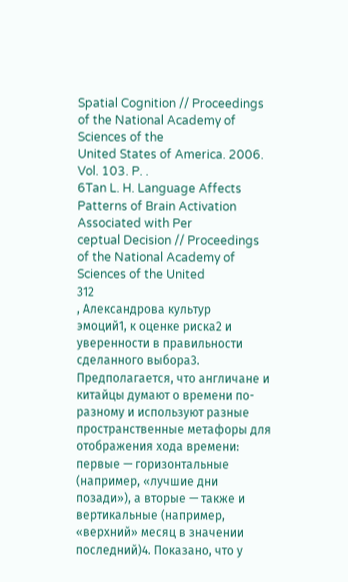Spatial Cognition // Proceedings of the National Academy of Sciences of the
United States of America. 2006. Vol. 103. P. .
6Tan L. H. Language Affects Patterns of Brain Activation Associated with Per
ceptual Decision // Proceedings of the National Academy of Sciences of the United
312
, Александрова культур
эмоций1, к оценке риска2 и уверенности в правильности сделанного выбора3. Предполагается, что англичане и китайцы думают о времени по-разному и используют разные пространственные метафоры для отображения хода времени: первые — горизонтальные (например, «лучшие дни позади»), а вторые — также и вертикальные (например, «верхний» месяц в значении последний)4. Показано, что у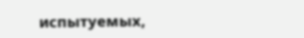испытуемых,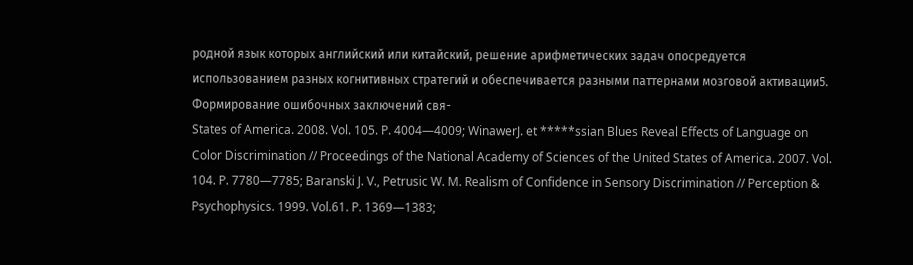родной язык которых английский или китайский, решение арифметических задач опосредуется использованием разных когнитивных стратегий и обеспечивается разными паттернами мозговой активации5. Формирование ошибочных заключений свя-
States of America. 2008. Vol. 105. P. 4004—4009; WinawerJ. et *****ssian Blues Reveal Effects of Language on Color Discrimination // Proceedings of the National Academy of Sciences of the United States of America. 2007. Vol. 104. P. 7780—7785; Baranski J. V., Petrusic W. M. Realism of Confidence in Sensory Discrimination // Perception & Psychophysics. 1999. Vol.61. P. 1369—1383;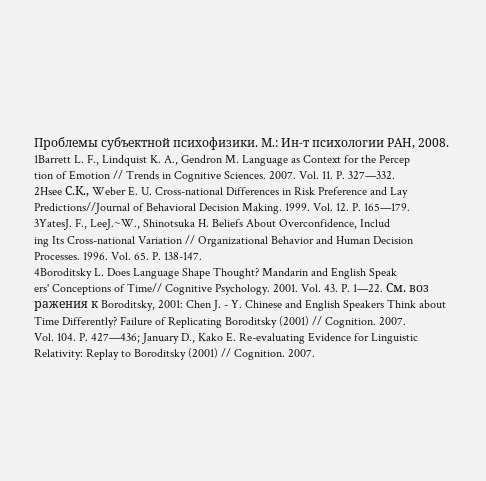Проблемы субъектной психофизики. М.: Ин-т психологии РАН, 2008.
1Barrett L. F., Lindquist K. A., Gendron M. Language as Context for the Percep
tion of Emotion // Trends in Cognitive Sciences. 2007. Vol. 11. P. 327—332.
2Hsee С.К., Weber E. U. Cross-national Differences in Risk Preference and Lay
Predictions//Journal of Behavioral Decision Making. 1999. Vol. 12. P. 165—179.
3YatesJ. F., LeeJ.~W., Shinotsuka H. Beliefs About Overconfidence, Includ
ing Its Cross-national Variation // Organizational Behavior and Human Decision
Processes. 1996. Vol. 65. P. 138-147.
4Boroditsky L. Does Language Shape Thought? Mandarin and English Speak
ers' Conceptions of Time// Cognitive Psychology. 2001. Vol. 43. P. 1—22. См. воз
ражения к Boroditsky, 2001: Chen J. - Y. Chinese and English Speakers Think about
Time Differently? Failure of Replicating Boroditsky (2001) // Cognition. 2007.
Vol. 104. P. 427—436; January D., Kako E. Re-evaluating Evidence for Linguistic
Relativity: Replay to Boroditsky (2001) // Cognition. 2007.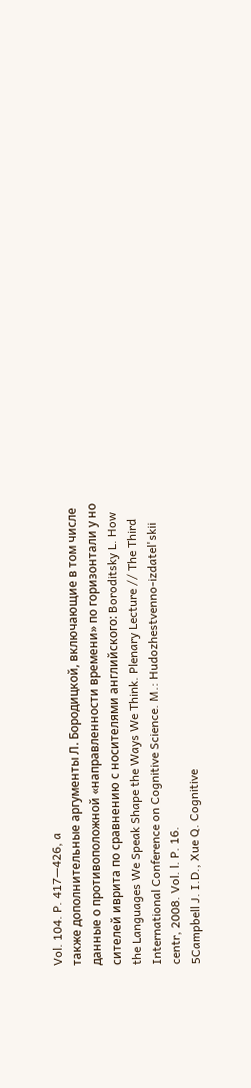Vol. 104. P. 417—426, a
также дополнительные аргументы Л. Бородицкой, включающие в том числе
данные о противоположной «направленности времени» по горизонтали у но
сителей иврита по сравнению с носителями английского: Boroditsky L. How
the Languages We Speak Shape the Ways We Think. Plenary Lecture // The Third
International Conference on Cognitive Science. M.: Hudozhestvenno-izdatel'skii
centr, 2008. Vol. l. P. 16.
5Campbell J. I.D., Xue Q. Cognitive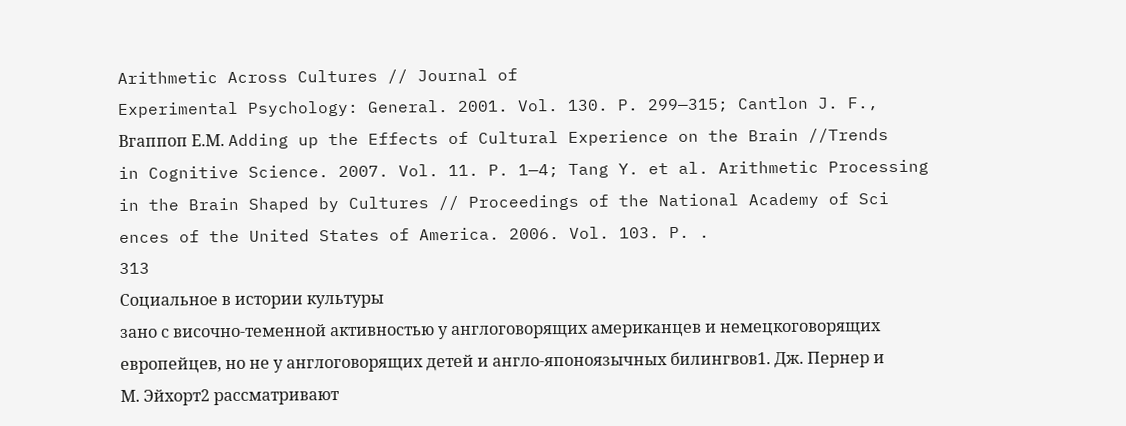Arithmetic Across Cultures // Journal of
Experimental Psychology: General. 2001. Vol. 130. P. 299—315; Cantlon J. F.,
Вгаппоп Е.М. Adding up the Effects of Cultural Experience on the Brain //Trends
in Cognitive Science. 2007. Vol. 11. P. 1—4; Tang Y. et al. Arithmetic Processing
in the Brain Shaped by Cultures // Proceedings of the National Academy of Sci
ences of the United States of America. 2006. Vol. 103. P. .
313
Социальное в истории культуры
зано с височно-теменной активностью у англоговорящих американцев и немецкоговорящих европейцев, но не у англоговорящих детей и англо-японоязычных билингвов1. Дж. Пернер и М. Эйхорт2 рассматривают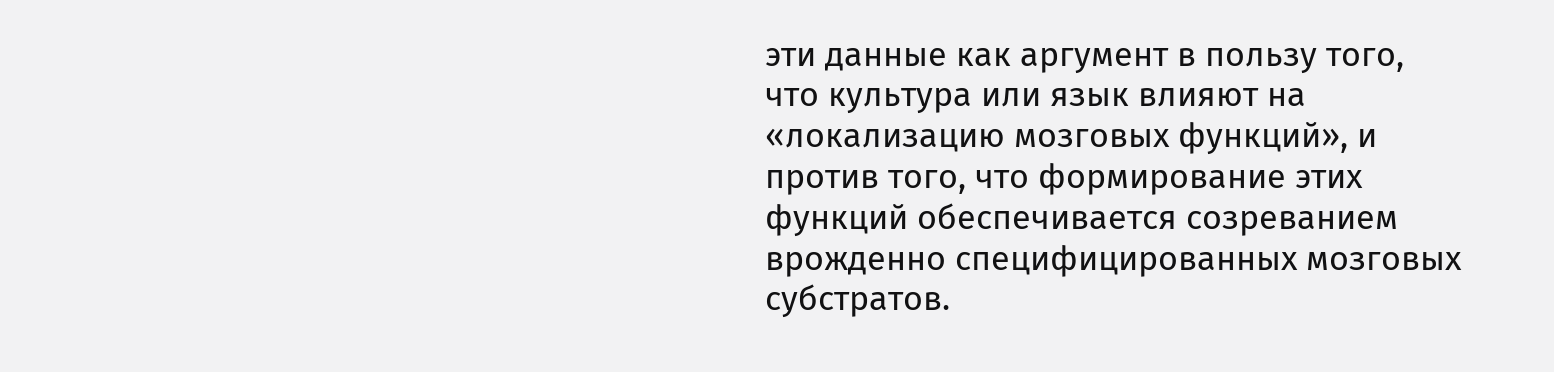эти данные как аргумент в пользу того, что культура или язык влияют на «локализацию мозговых функций», и против того, что формирование этих функций обеспечивается созреванием врожденно специфицированных мозговых субстратов.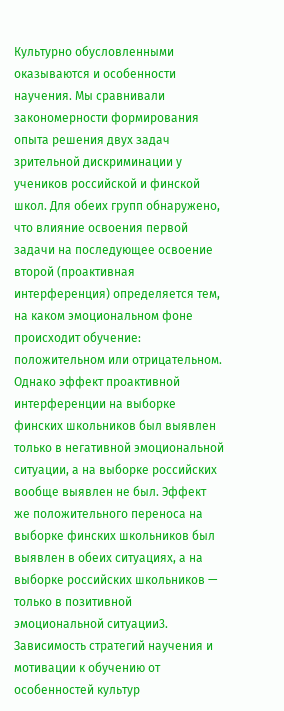Культурно обусловленными оказываются и особенности научения. Мы сравнивали закономерности формирования опыта решения двух задач зрительной дискриминации у учеников российской и финской школ. Для обеих групп обнаружено, что влияние освоения первой задачи на последующее освоение второй (проактивная интерференция) определяется тем, на каком эмоциональном фоне происходит обучение: положительном или отрицательном. Однако эффект проактивной интерференции на выборке финских школьников был выявлен только в негативной эмоциональной ситуации, а на выборке российских вообще выявлен не был. Эффект же положительного переноса на выборке финских школьников был выявлен в обеих ситуациях, а на выборке российских школьников — только в позитивной эмоциональной ситуации3. Зависимость стратегий научения и мотивации к обучению от особенностей культур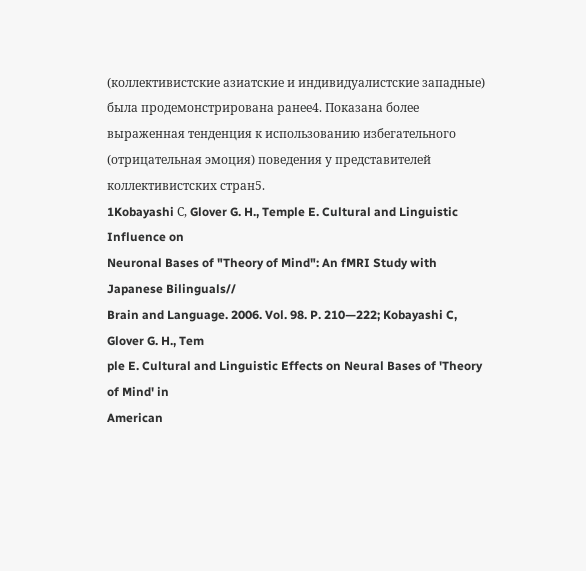(коллективистские азиатские и индивидуалистские западные) была продемонстрирована ранее4. Показана более выраженная тенденция к использованию избегательного (отрицательная эмоция) поведения у представителей коллективистских стран5.
1Kobayashi С, Glover G. H., Temple E. Cultural and Linguistic Influence on
Neuronal Bases of "Theory of Mind": An fMRI Study with Japanese Bilinguals//
Brain and Language. 2006. Vol. 98. P. 210—222; Kobayashi C, Glover G. H., Tem
ple E. Cultural and Linguistic Effects on Neural Bases of 'Theory of Mind' in
American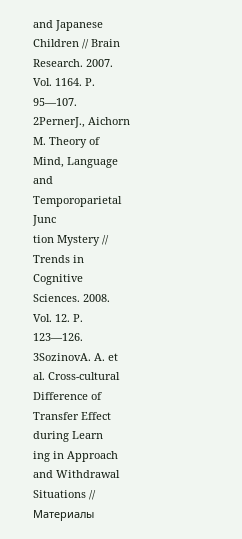and Japanese Children // Brain Research. 2007. Vol. 1164. P. 95—107.
2PernerJ., Aichorn M. Theory of Mind, Language and Temporoparietal Junc
tion Mystery // Trends in Cognitive Sciences. 2008. Vol. 12. P. 123—126.
3SozinovA. A. et al. Cross-cultural Difference of Transfer Effect during Learn
ing in Approach and Withdrawal Situations // Материалы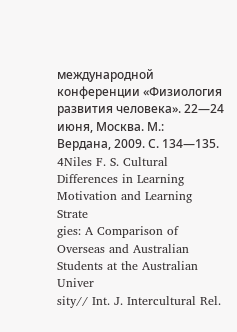международной
конференции «Физиология развития человека». 22—24 июня, Москва. М.:
Вердана, 2009. С. 134—135.
4Niles F. S. Cultural Differences in Learning Motivation and Learning Strate
gies: A Comparison of Overseas and Australian Students at the Australian Univer
sity// Int. J. Intercultural Rel.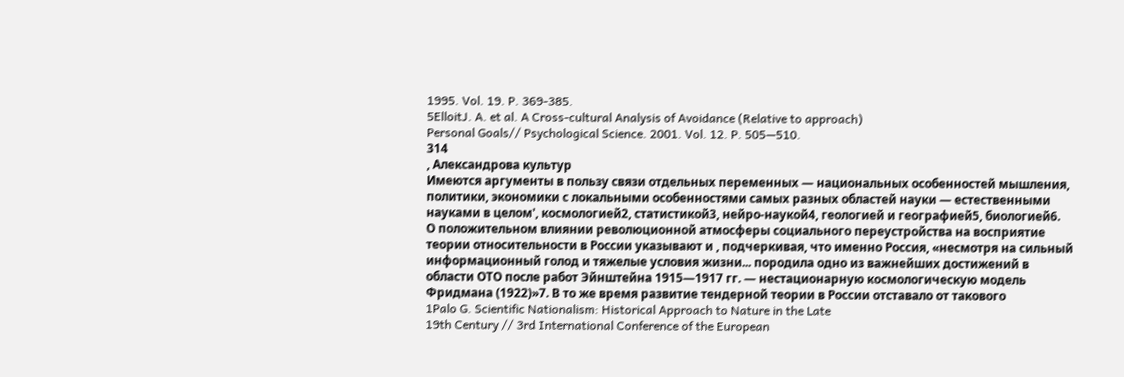1995. Vol. 19. P. 369-385.
5ElloitJ. A. et al. A Cross-cultural Analysis of Avoidance (Relative to approach)
Personal Goals// Psychological Science. 2001. Vol. 12. P. 505—510.
314
, Александрова культур
Имеются аргументы в пользу связи отдельных переменных — национальных особенностей мышления, политики, экономики с локальными особенностями самых разных областей науки — естественными науками в целом', космологией2, статистикой3, нейро-наукой4, геологией и географией5, биологией6.
О положительном влиянии революционной атмосферы социального переустройства на восприятие теории относительности в России указывают и , подчеркивая, что именно Россия, «несмотря на сильный информационный голод и тяжелые условия жизни... породила одно из важнейших достижений в области ОТО после работ Эйнштейна 1915—1917 гг. — нестационарную космологическую модель Фридмана (1922)»7. В то же время развитие тендерной теории в России отставало от такового
1Palo G. Scientific Nationalism: Historical Approach to Nature in the Late
19th Century // 3rd International Conference of the European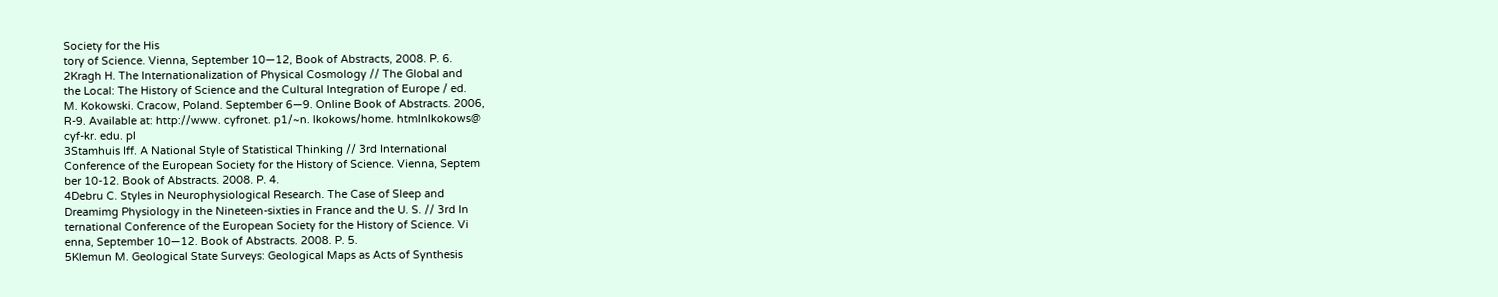Society for the His
tory of Science. Vienna, September 10—12, Book of Abstracts, 2008. P. 6.
2Kragh H. The Internationalization of Physical Cosmology // The Global and
the Local: The History of Science and the Cultural Integration of Europe / ed.
M. Kokowski. Cracow, Poland. September 6—9. Online Book of Abstracts. 2006,
R-9. Available at: http://www. cyfronet. p1/~n. lkokows/home. htmlnlkokows@
cyf-kr. edu. pl
3Stamhuis Iff. A National Style of Statistical Thinking // 3rd International
Conference of the European Society for the History of Science. Vienna, Septem
ber 10-12. Book of Abstracts. 2008. P. 4.
4Debru C. Styles in Neurophysiological Research. The Case of Sleep and
Dreamimg Physiology in the Nineteen-sixties in France and the U. S. // 3rd In
ternational Conference of the European Society for the History of Science. Vi
enna, September 10—12. Book of Abstracts. 2008. P. 5.
5Klemun M. Geological State Surveys: Geological Maps as Acts of Synthesis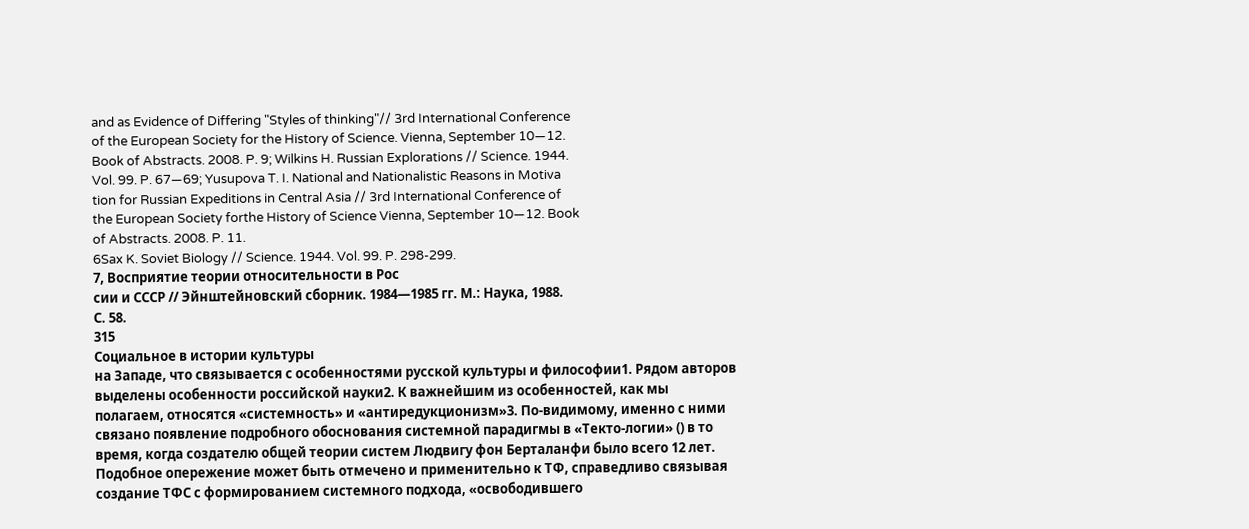and as Evidence of Differing "Styles of thinking"// 3rd International Conference
of the European Society for the History of Science. Vienna, September 10—12.
Book of Abstracts. 2008. P. 9; Wilkins H. Russian Explorations // Science. 1944.
Vol. 99. P. 67—69; Yusupova T. I. National and Nationalistic Reasons in Motiva
tion for Russian Expeditions in Central Asia // 3rd International Conference of
the European Society forthe History of Science Vienna, September 10—12. Book
of Abstracts. 2008. P. 11.
6Sax K. Soviet Biology // Science. 1944. Vol. 99. P. 298-299.
7, Восприятие теории относительности в Рос
сии и СССР // Эйнштейновский сборник. 1984—1985 гг. М.: Наука, 1988.
С. 58.
315
Социальное в истории культуры
на Западе, что связывается с особенностями русской культуры и философии1. Рядом авторов выделены особенности российской науки2. К важнейшим из особенностей, как мы полагаем, относятся «системность» и «антиредукционизм»3. По-видимому, именно с ними связано появление подробного обоснования системной парадигмы в «Текто-логии» () в то время, когда создателю общей теории систем Людвигу фон Берталанфи было всего 12 лет.
Подобное опережение может быть отмечено и применительно к ТФ, справедливо связывая создание ТФС с формированием системного подхода, «освободившего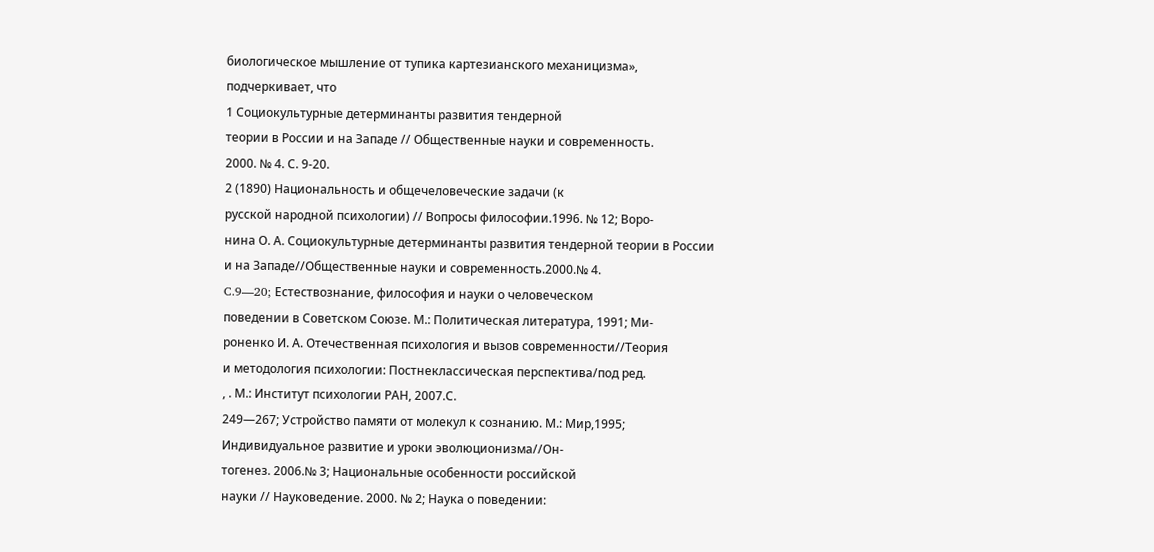биологическое мышление от тупика картезианского механицизма», подчеркивает, что
1 Социокультурные детерминанты развития тендерной
теории в России и на Западе // Общественные науки и современность.
2000. № 4. С. 9-20.
2 (1890) Национальность и общечеловеческие задачи (к
русской народной психологии) // Вопросы философии.1996. № 12; Воро-
нина О. А. Социокультурные детерминанты развития тендерной теории в России и на Западе//Общественные науки и современность.2000.№ 4.
C.9—20; Естествознание, философия и науки о человеческом
поведении в Советском Союзе. М.: Политическая литература, 1991; Ми-
роненко И. А. Отечественная психология и вызов современности//Теория
и методология психологии: Постнеклассическая перспектива/под ред.
, . М.: Институт психологии РАН, 2007.С.
249—267; Устройство памяти от молекул к сознанию. М.: Мир,1995;
Индивидуальное развитие и уроки эволюционизма//Он-
тогенез. 2006.№ 3; Национальные особенности российской
науки // Науковедение. 2000. № 2; Наука о поведении: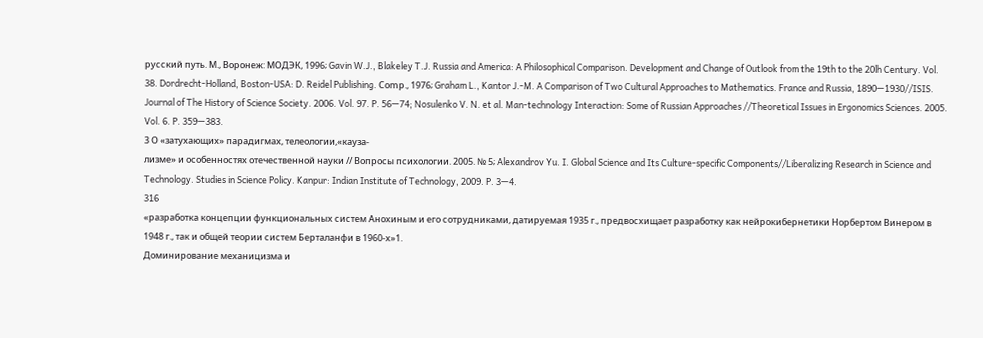русский путь. М., Воронеж: МОДЭК, 1996; Gavin W.J., Blakeley T.J. Russia and America: A Philosophical Comparison. Development and Change of Outlook from the 19th to the 20lh Century. Vol. 38. Dordrecht-Holland, Boston-USA: D. Reidel Publishing. Соmр., 1976; Graham L., Kantor J.-M. A Comparison of Two Cultural Approaches to Mathematics. France and Russia, 1890—1930//ISIS. Journal of The History of Science Society. 2006. Vol. 97. P. 56—74; Nosulenko V. N. et al. Man-technology Interaction: Some of Russian Approaches //Theoretical Issues in Ergonomics Sciences. 2005. Vol. 6. P. 359—383.
3 О «затухающих» парадигмах, телеологии,«кауза-
лизме» и особенностях отечественной науки // Вопросы психологии. 2005. № 5; Alexandrov Yu. I. Global Science and Its Culture-specific Components//Liberalizing Research in Science and Technology. Studies in Science Policy. Kanpur: Indian Institute of Technology, 2009. P. 3—4.
316
«разработка концепции функциональных систем Анохиным и его сотрудниками, датируемая 1935 г., предвосхищает разработку как нейрокибернетики Норбертом Винером в 1948 г., так и общей теории систем Берталанфи в 1960-х»1.
Доминирование механицизма и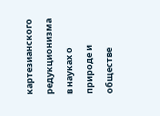картезианского редукционизма в науках о природе и обществе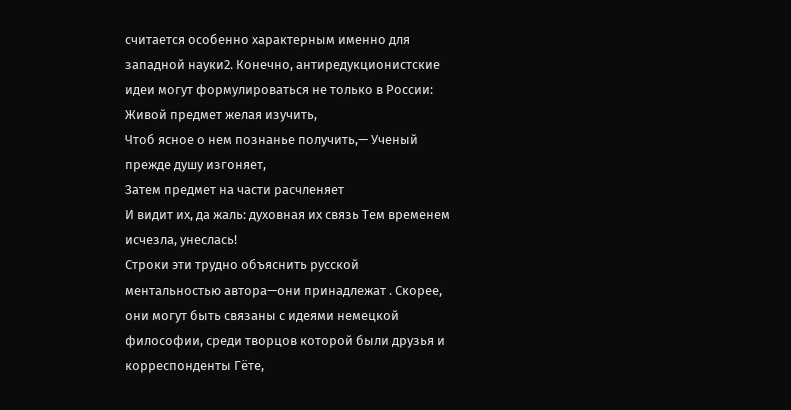считается особенно характерным именно для западной науки2. Конечно, антиредукционистские идеи могут формулироваться не только в России:
Живой предмет желая изучить,
Чтоб ясное о нем познанье получить,— Ученый прежде душу изгоняет,
Затем предмет на части расчленяет
И видит их, да жаль: духовная их связь Тем временем исчезла, унеслась!
Строки эти трудно объяснить русской ментальностью автора—они принадлежат . Скорее, они могут быть связаны с идеями немецкой философии, среди творцов которой были друзья и корреспонденты Гёте,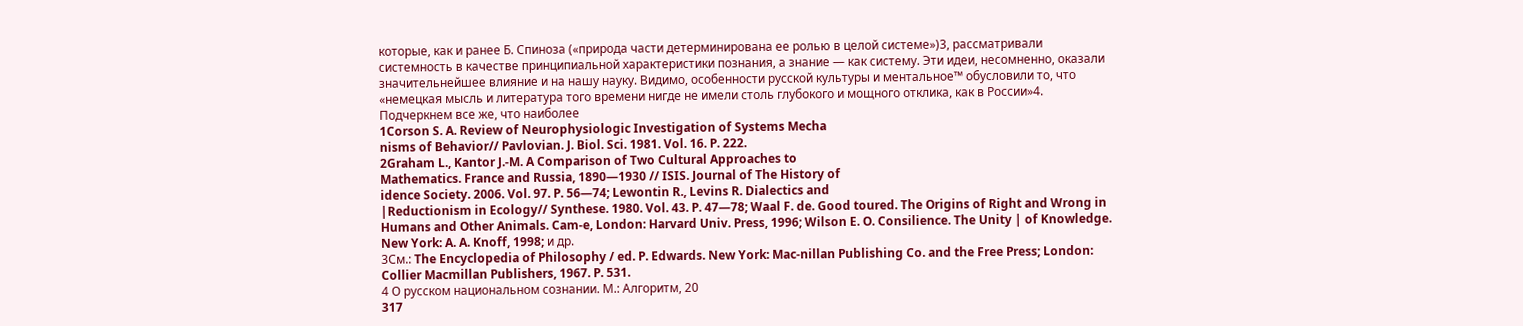которые, как и ранее Б. Спиноза («природа части детерминирована ее ролью в целой системе»)3, рассматривали системность в качестве принципиальной характеристики познания, а знание — как систему. Эти идеи, несомненно, оказали значительнейшее влияние и на нашу науку. Видимо, особенности русской культуры и ментальное™ обусловили то, что «немецкая мысль и литература того времени нигде не имели столь глубокого и мощного отклика, как в России»4. Подчеркнем все же, что наиболее
1Corson S. A. Review of Neurophysiologic Investigation of Systems Mecha
nisms of Behavior// Pavlovian. J. Biol. Sci. 1981. Vol. 16. P. 222.
2Graham L., Kantor J.-M. A Comparison of Two Cultural Approaches to
Mathematics. France and Russia, 1890—1930 // ISIS. Journal of The History of
idence Society. 2006. Vol. 97. P. 56—74; Lewontin R., Levins R. Dialectics and
|Reductionism in Ecology// Synthese. 1980. Vol. 43. P. 47—78; Waal F. de. Good toured. The Origins of Right and Wrong in Humans and Other Animals. Cam-e, London: Harvard Univ. Press, 1996; Wilson E. O. Consilience. The Unity | of Knowledge. New York: A. A. Knoff, 1998; и др.
3См.: The Encyclopedia of Philosophy / ed. P. Edwards. New York: Mac-nillan Publishing Co. and the Free Press; London: Collier Macmillan Publishers, 1967. P. 531.
4 О русском национальном сознании. М.: Алгоритм, 20
317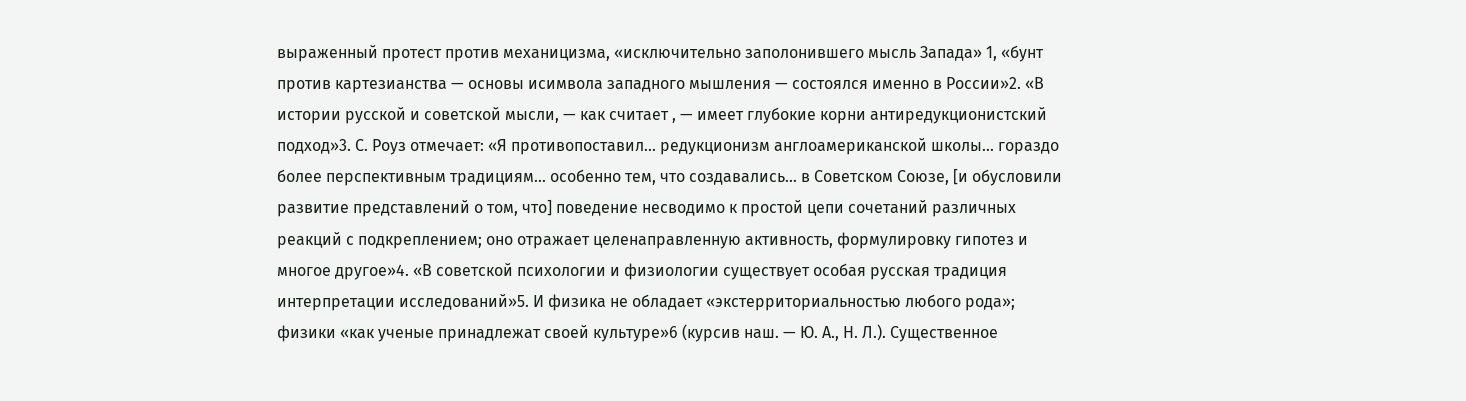выраженный протест против механицизма, «исключительно заполонившего мысль Запада» 1, «бунт против картезианства — основы исимвола западного мышления — состоялся именно в России»2. «В истории русской и советской мысли, — как считает , — имеет глубокие корни антиредукционистский подход»3. С. Роуз отмечает: «Я противопоставил... редукционизм англоамериканской школы... гораздо более перспективным традициям... особенно тем, что создавались... в Советском Союзе, [и обусловили развитие представлений о том, что] поведение несводимо к простой цепи сочетаний различных реакций с подкреплением; оно отражает целенаправленную активность, формулировку гипотез и многое другое»4. «В советской психологии и физиологии существует особая русская традиция интерпретации исследований»5. И физика не обладает «экстерриториальностью любого рода»; физики «как ученые принадлежат своей культуре»6 (курсив наш. — Ю. А., Н. Л.). Существенное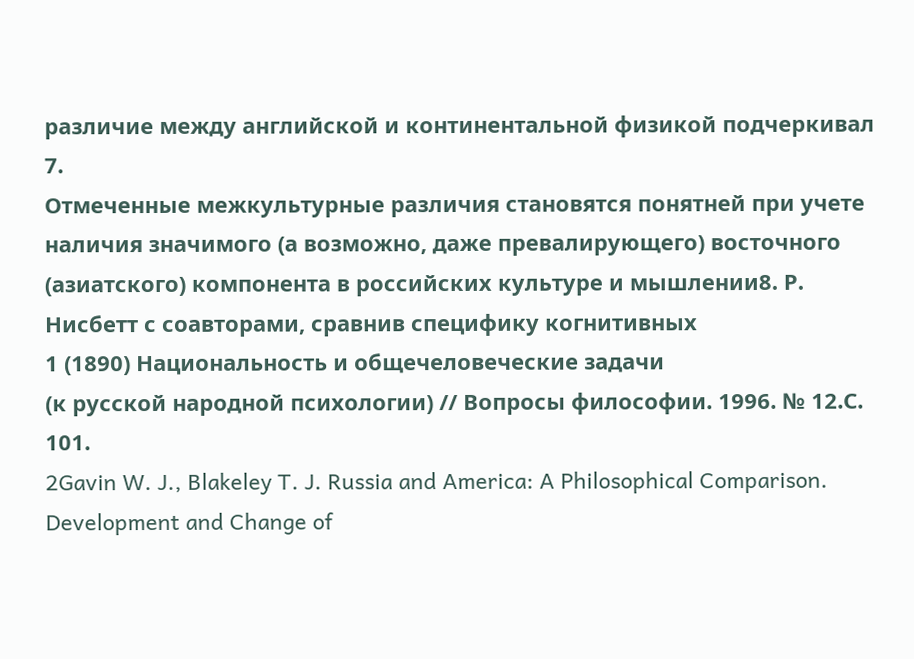различие между английской и континентальной физикой подчеркивал 7.
Отмеченные межкультурные различия становятся понятней при учете наличия значимого (а возможно, даже превалирующего) восточного (азиатского) компонента в российских культуре и мышлении8. Р. Нисбетт с соавторами, сравнив специфику когнитивных
1 (1890) Национальность и общечеловеческие задачи
(к русской народной психологии) // Вопросы философии. 1996. № 12.С. 101.
2Gavin W. J., Blakeley T. J. Russia and America: A Philosophical Comparison.
Development and Change of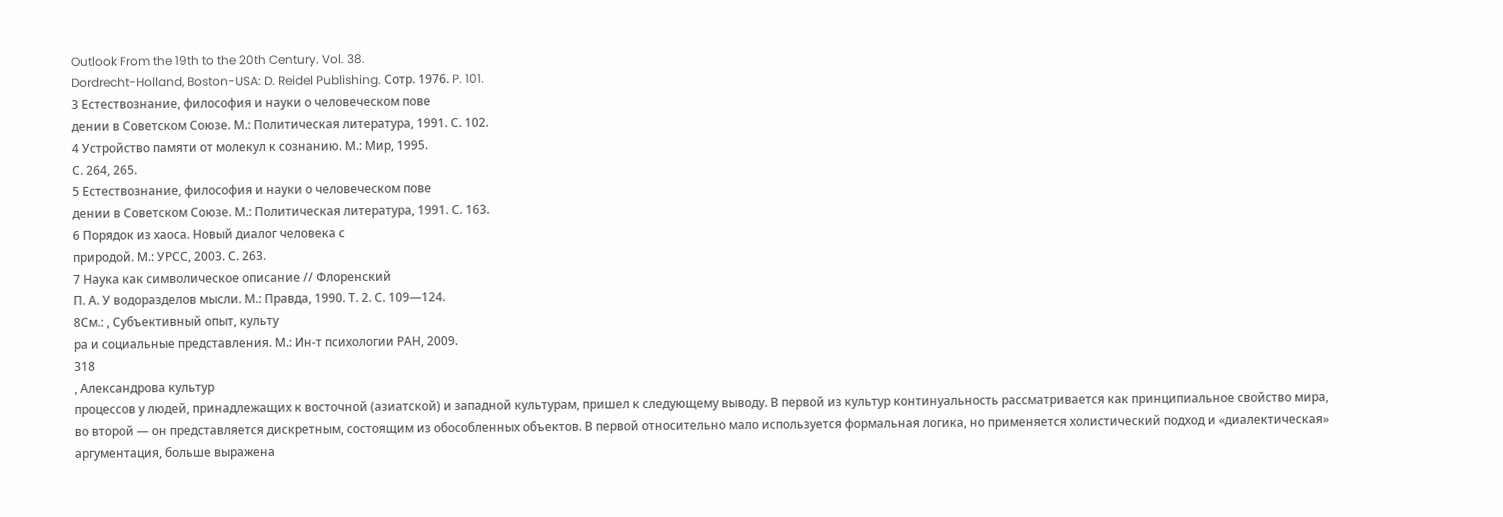Outlook From the 19th to the 20th Century. Vol. 38.
Dordrecht-Holland, Boston-USA: D. Reidel Publishing. Сотр. 1976. P. 101.
3 Естествознание, философия и науки о человеческом пове
дении в Советском Союзе. М.: Политическая литература, 1991. С. 102.
4 Устройство памяти от молекул к сознанию. М.: Мир, 1995.
С. 264, 265.
5 Естествознание, философия и науки о человеческом пове
дении в Советском Союзе. М.: Политическая литература, 1991. С. 163.
6 Порядок из хаоса. Новый диалог человека с
природой. М.: УРСС, 2003. С. 263.
7 Наука как символическое описание // Флоренский
П. А. У водоразделов мысли. М.: Правда, 1990. Т. 2. С. 109—124.
8См.: , Субъективный опыт, культу
ра и социальные представления. М.: Ин-т психологии РАН, 2009.
318
, Александрова культур
процессов у людей, принадлежащих к восточной (азиатской) и западной культурам, пришел к следующему выводу. В первой из культур континуальность рассматривается как принципиальное свойство мира, во второй — он представляется дискретным, состоящим из обособленных объектов. В первой относительно мало используется формальная логика, но применяется холистический подход и «диалектическая» аргументация, больше выражена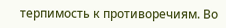терпимость к противоречиям. Во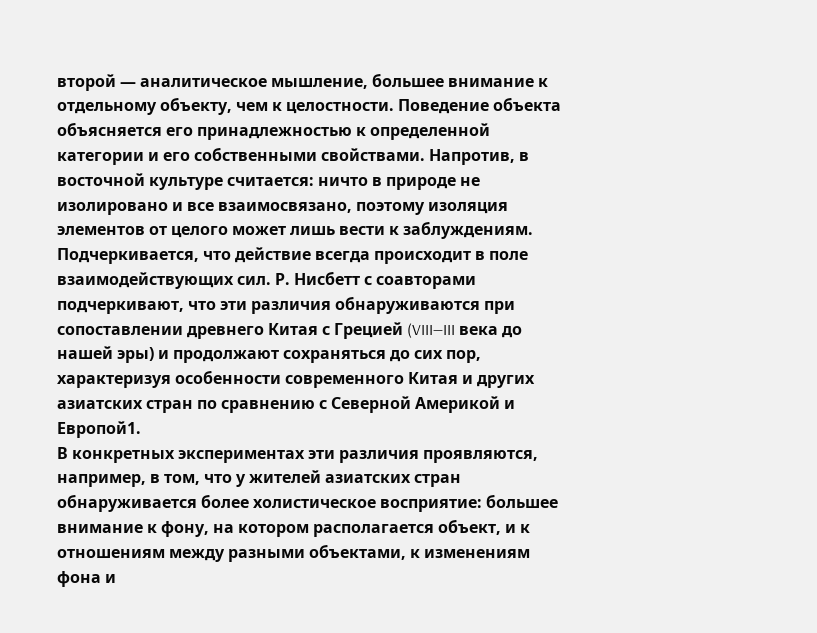второй — аналитическое мышление, большее внимание к отдельному объекту, чем к целостности. Поведение объекта объясняется его принадлежностью к определенной категории и его собственными свойствами. Напротив, в восточной культуре считается: ничто в природе не изолировано и все взаимосвязано, поэтому изоляция элементов от целого может лишь вести к заблуждениям. Подчеркивается, что действие всегда происходит в поле взаимодействующих сил. Р. Нисбетт с соавторами подчеркивают, что эти различия обнаруживаются при сопоставлении древнего Китая с Грецией (VIII—III века до нашей эры) и продолжают сохраняться до сих пор, характеризуя особенности современного Китая и других азиатских стран по сравнению с Северной Америкой и Европой1.
В конкретных экспериментах эти различия проявляются, например, в том, что у жителей азиатских стран обнаруживается более холистическое восприятие: большее внимание к фону, на котором располагается объект, и к отношениям между разными объектами, к изменениям фона и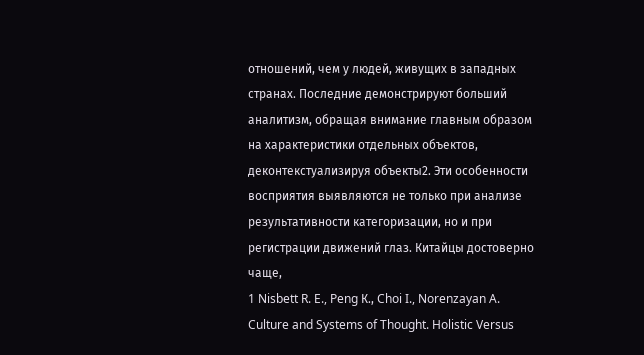отношений, чем у людей, живущих в западных странах. Последние демонстрируют больший аналитизм, обращая внимание главным образом на характеристики отдельных объектов, деконтекстуализируя объекты2. Эти особенности восприятия выявляются не только при анализе результативности категоризации, но и при регистрации движений глаз. Китайцы достоверно чаще,
1 Nisbett R. E., Peng К., Choi I., Norenzayan A. Culture and Systems of Thought. Holistic Versus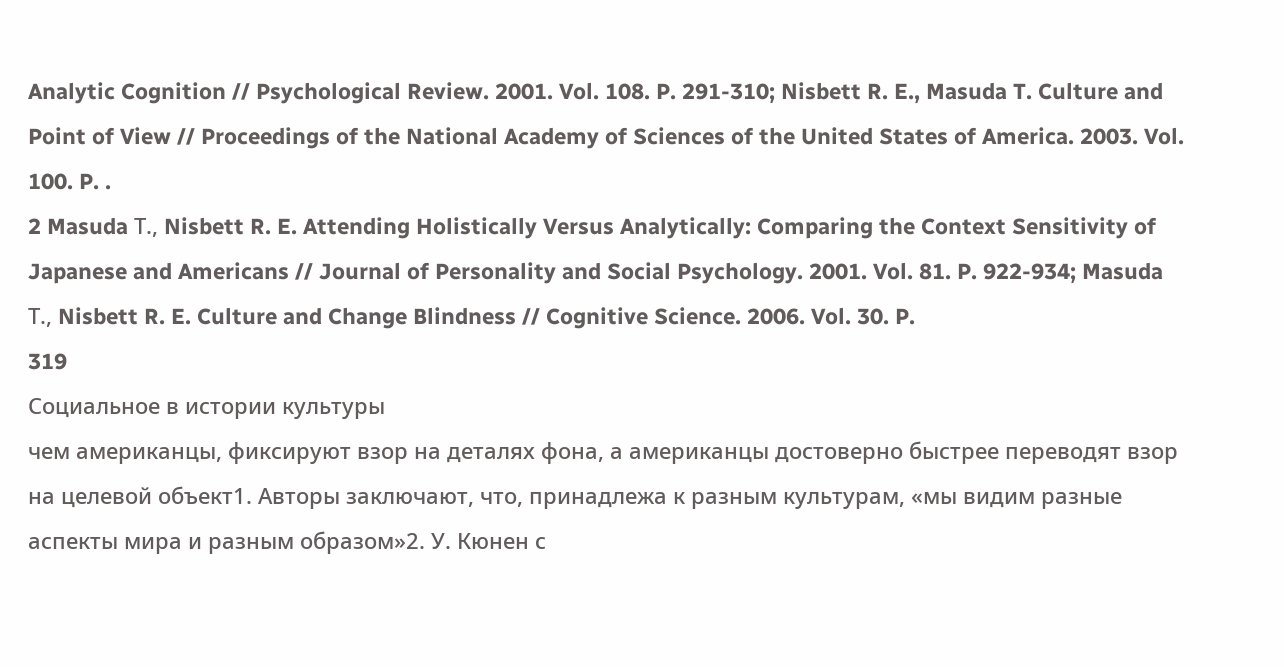Analytic Cognition // Psychological Review. 2001. Vol. 108. P. 291-310; Nisbett R. E., Masuda T. Culture and Point of View // Proceedings of the National Academy of Sciences of the United States of America. 2003. Vol. 100. P. .
2 Masuda Т., Nisbett R. E. Attending Holistically Versus Analytically: Comparing the Context Sensitivity of Japanese and Americans // Journal of Personality and Social Psychology. 2001. Vol. 81. P. 922-934; Masuda Т., Nisbett R. E. Culture and Change Blindness // Cognitive Science. 2006. Vol. 30. P.
319
Социальное в истории культуры
чем американцы, фиксируют взор на деталях фона, а американцы достоверно быстрее переводят взор на целевой объект1. Авторы заключают, что, принадлежа к разным культурам, «мы видим разные аспекты мира и разным образом»2. У. Кюнен с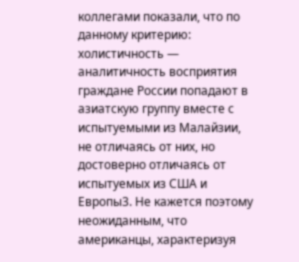коллегами показали, что по данному критерию: холистичность — аналитичность восприятия граждане России попадают в азиатскую группу вместе с испытуемыми из Малайзии, не отличаясь от них, но достоверно отличаясь от испытуемых из США и Европы3. Не кажется поэтому неожиданным, что американцы, характеризуя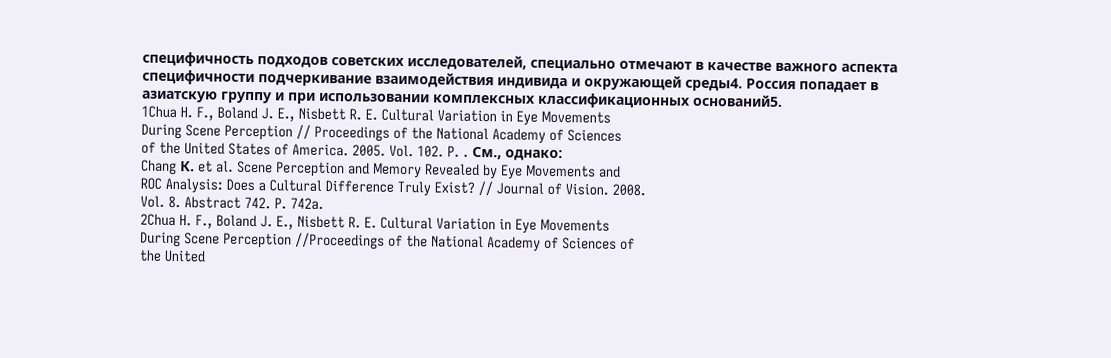специфичность подходов советских исследователей, специально отмечают в качестве важного аспекта специфичности подчеркивание взаимодействия индивида и окружающей среды4. Россия попадает в азиатскую группу и при использовании комплексных классификационных оснований5.
1Chua H. F., Boland J. E., Nisbett R. E. Cultural Variation in Eye Movements
During Scene Perception // Proceedings of the National Academy of Sciences
of the United States of America. 2005. Vol. 102. P. . См., однако:
Chang К. et al. Scene Perception and Memory Revealed by Eye Movements and
ROC Analysis: Does a Cultural Difference Truly Exist? // Journal of Vision. 2008.
Vol. 8. Abstract 742. P. 742a.
2Chua H. F., Boland J. E., Nisbett R. E. Cultural Variation in Eye Movements
During Scene Perception //Proceedings of the National Academy of Sciences of
the United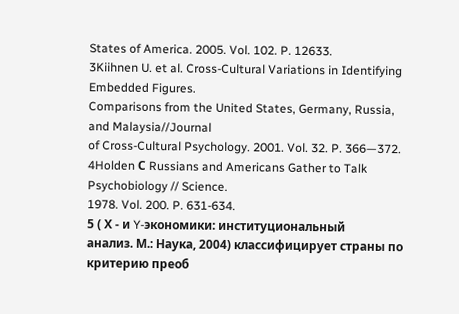States of America. 2005. Vol. 102. P. 12633.
3Kiihnen U. et al. Cross-Cultural Variations in Identifying Embedded Figures.
Comparisons from the United States, Germany, Russia, and Malaysia//Journal
of Cross-Cultural Psychology. 2001. Vol. 32. P. 366—372.
4Holden С Russians and Americans Gather to Talk Psychobiology // Science.
1978. Vol. 200. P. 631-634.
5 ( Х - и Y-экономики: институциональный
анализ. М.: Наука, 2004) классифицирует страны по критерию преоб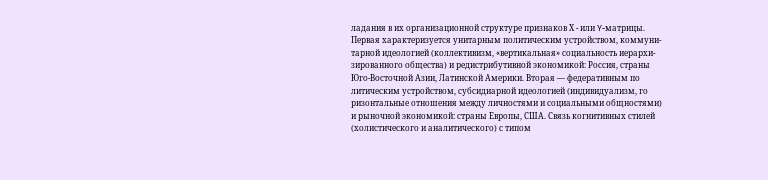ладания в их организационной структуре признаков Х - или Y-матрицы.
Первая характеризуется унитарным политическим устройством, коммуни-
тарной идеологией (коллективизм, «вертикальная» социальность иерархи-
зированного общества) и редистрибутивной экономикой: Россия, страны
Юго-Восточной Азии, Латинской Америки. Вторая — федеративным по
литическим устройством, субсидиарной идеологией (индивидуализм, го
ризонтальные отношения между личностями и социальными общностями)
и рыночной экономикой: страны Европы, США. Связь когнитивных стилей
(холистического и аналитического) с типом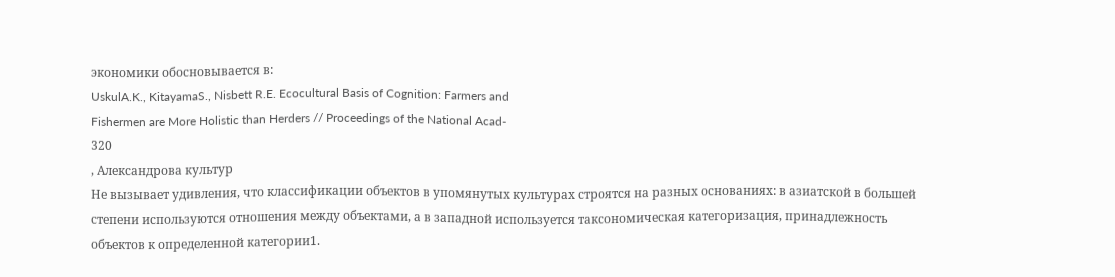экономики обосновывается в:
UskulA.K., KitayamaS., Nisbett R.E. Ecocultural Basis of Cognition: Farmers and
Fishermen are More Holistic than Herders // Proceedings of the National Acad-
320
, Александрова культур
Не вызывает удивления, что классификации объектов в упомянутых культурах строятся на разных основаниях: в азиатской в большей степени используются отношения между объектами, а в западной используется таксономическая категоризация, принадлежность объектов к определенной категории1.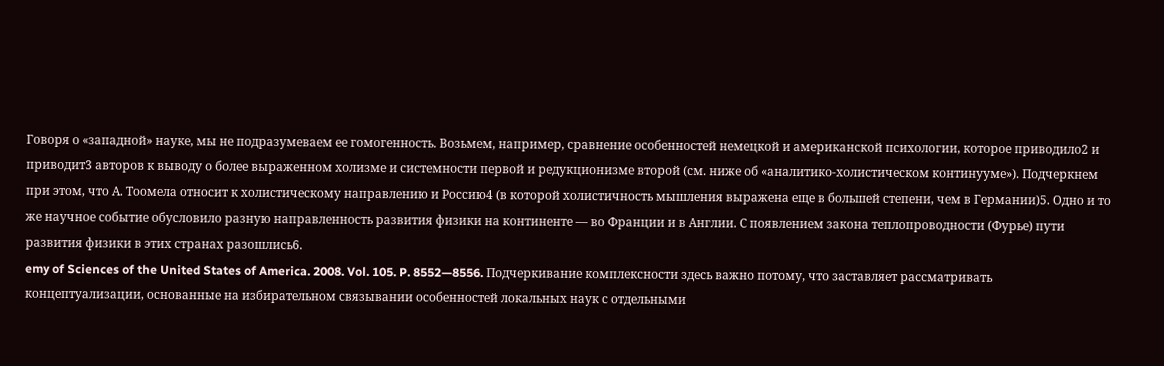Говоря о «западной» науке, мы не подразумеваем ее гомогенность. Возьмем, например, сравнение особенностей немецкой и американской психологии, которое приводило2 и приводит3 авторов к выводу о более выраженном холизме и системности первой и редукционизме второй (см. ниже об «аналитико-холистическом континууме»). Подчеркнем при этом, что А. Тоомела относит к холистическому направлению и Россию4 (в которой холистичность мышления выражена еще в большей степени, чем в Германии)5. Одно и то же научное событие обусловило разную направленность развития физики на континенте — во Франции и в Англии. С появлением закона теплопроводности (Фурье) пути развития физики в этих странах разошлись6.
emy of Sciences of the United States of America. 2008. Vol. 105. P. 8552—8556. Подчеркивание комплексности здесь важно потому, что заставляет рассматривать концептуализации, основанные на избирательном связывании особенностей локальных наук с отдельными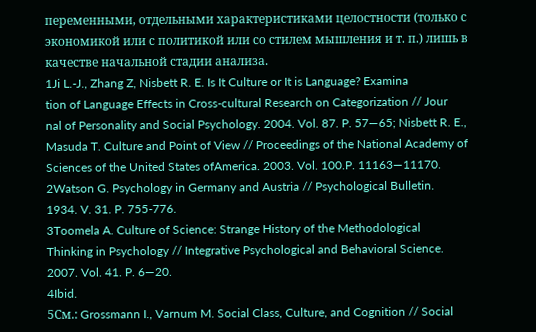переменными, отдельными характеристиками целостности (только с экономикой или с политикой или со стилем мышления и т. п.) лишь в качестве начальной стадии анализа.
1Ji L.-J., Zhang Z, Nisbett R. E. Is It Culture or It is Language? Examina
tion of Language Effects in Cross-cultural Research on Categorization // Jour
nal of Personality and Social Psychology. 2004. Vol. 87. P. 57—65; Nisbett R. E.,
Masuda T. Culture and Point of View // Proceedings of the National Academy of
Sciences of the United States ofAmerica. 2003. Vol. 100.P. 11163—11170.
2Watson G. Psychology in Germany and Austria // Psychological Bulletin.
1934. V. 31. P. 755-776.
3Toomela A. Culture of Science: Strange History of the Methodological
Thinking in Psychology // Integrative Psychological and Behavioral Science.
2007. Vol. 41. P. 6—20.
4Ibid.
5См.: Grossmann I., Varnum M. Social Class, Culture, and Cognition // Social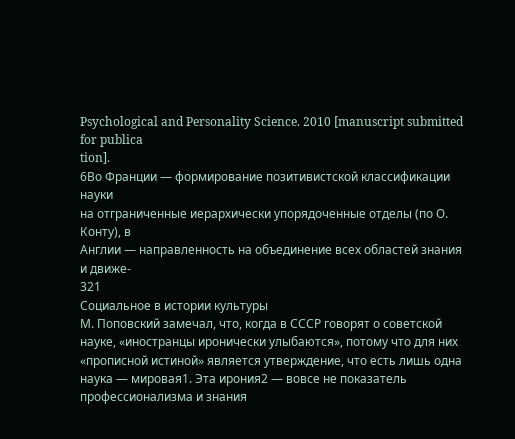Psychological and Personality Science. 2010 [manuscript submitted for publica
tion].
6Во Франции — формирование позитивистской классификации науки
на отграниченные иерархически упорядоченные отделы (по О. Конту), в
Англии — направленность на объединение всех областей знания и движе-
321
Социальное в истории культуры
М. Поповский замечал, что, когда в СССР говорят о советской науке, «иностранцы иронически улыбаются», потому что для них «прописной истиной» является утверждение, что есть лишь одна наука — мировая1. Эта ирония2 — вовсе не показатель профессионализма и знания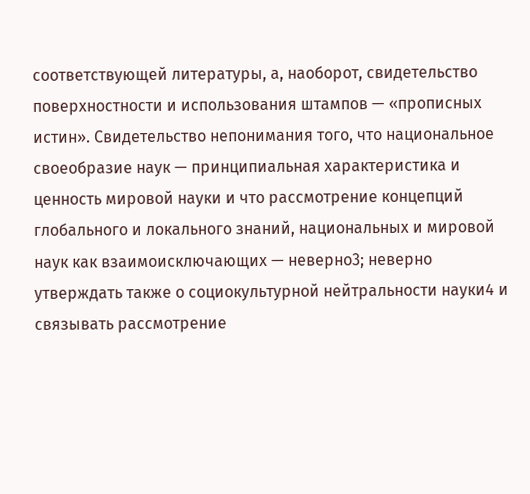соответствующей литературы, а, наоборот, свидетельство поверхностности и использования штампов — «прописных истин». Свидетельство непонимания того, что национальное своеобразие наук — принципиальная характеристика и ценность мировой науки и что рассмотрение концепций глобального и локального знаний, национальных и мировой наук как взаимоисключающих — неверно3; неверно утверждать также о социокультурной нейтральности науки4 и связывать рассмотрение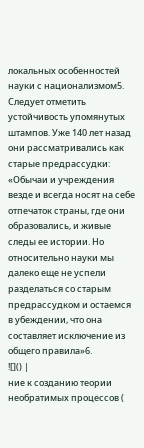локальных особенностей науки с национализмом5. Следует отметить устойчивость упомянутых штампов. Уже 140 лет назад они рассматривались как старые предрассудки: «Обычаи и учреждения везде и всегда носят на себе отпечаток страны, где они образовались, и живые следы ее истории. Но относительно науки мы далеко еще не успели разделаться со старым предрассудком и остаемся в убеждении, что она составляет исключение из общего правила»6.
![]() |
ние к созданию теории необратимых процессов (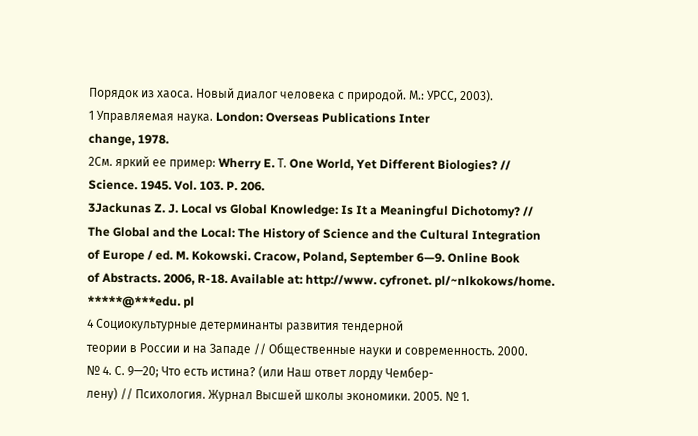Порядок из хаоса. Новый диалог человека с природой. М.: УРСС, 2003).
1 Управляемая наука. London: Overseas Publications Inter
change, 1978.
2См. яркий ее пример: Wherry E. Т. One World, Yet Different Biologies? //
Science. 1945. Vol. 103. P. 206.
3Jackunas Z. J. Local vs Global Knowledge: Is It a Meaningful Dichotomy? //
The Global and the Local: The History of Science and the Cultural Integration
of Europe / ed. M. Kokowski. Cracow, Poland, September 6—9. Online Book
of Abstracts. 2006, R-18. Available at: http://www. cyfronet. pl/~nlkokows/home.
*****@***edu. pl
4 Социокультурные детерминанты развития тендерной
теории в России и на Западе // Общественные науки и современность. 2000.
№ 4. С. 9—20; Что есть истина? (или Наш ответ лорду Чембер-
лену) // Психология. Журнал Высшей школы экономики. 2005. № 1.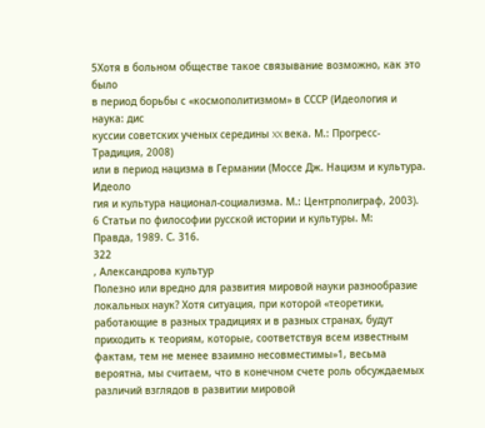5Хотя в больном обществе такое связывание возможно, как это было
в период борьбы с «космополитизмом» в СССР (Идеология и наука: дис
куссии советских ученых середины XX века. М.: Прогресс-Традиция, 2008)
или в период нацизма в Германии (Моссе Дж. Нацизм и культура. Идеоло
гия и культура национал-социализма. М.: Центрполиграф, 2003).
6 Статьи по философии русской истории и культуры. М:
Правда, 1989. С. 316.
322
, Александрова культур
Полезно или вредно для развития мировой науки разнообразие локальных наук? Хотя ситуация, при которой «теоретики, работающие в разных традициях и в разных странах, будут приходить к теориям, которые, соответствуя всем известным фактам, тем не менее взаимно несовместимы»1, весьма вероятна, мы считаем, что в конечном счете роль обсуждаемых различий взглядов в развитии мировой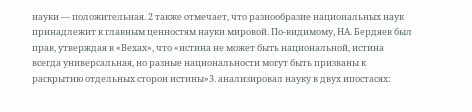науки — положительная. 2 также отмечает, что разнообразие национальных наук принадлежит к главным ценностям науки мировой. По-видимому, НА. Бердяев был прав, утверждая в «Вехах», что «истина не может быть национальной, истина всегда универсальная, но разные национальности могут быть призваны к раскрытию отдельных сторон истины»3. анализировал науку в двух ипостасях: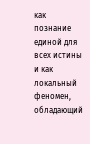как познание единой для всех истины и как локальный феномен, обладающий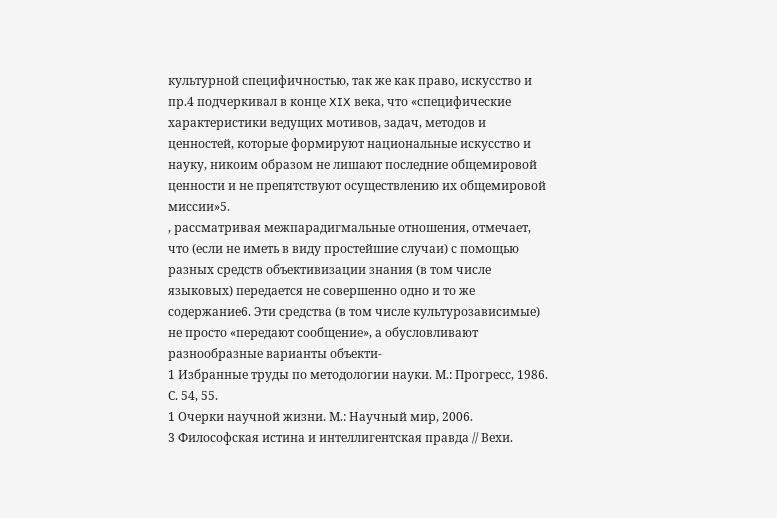культурной специфичностью, так же как право, искусство и пр.4 подчеркивал в конце XIX века, что «специфические характеристики ведущих мотивов, задач, методов и ценностей, которые формируют национальные искусство и науку, никоим образом не лишают последние общемировой ценности и не препятствуют осуществлению их общемировой миссии»5.
, рассматривая межпарадигмальные отношения, отмечает, что (если не иметь в виду простейшие случаи) с помощью разных средств объективизации знания (в том числе языковых) передается не совершенно одно и то же содержание6. Эти средства (в том числе культурозависимые) не просто «передают сообщение», а обусловливают разнообразные варианты объекти-
1 Избранные труды по методологии науки. М.: Прогресс, 1986. С. 54, 55.
1 Очерки научной жизни. М.: Научный мир, 2006.
3 Философская истина и интеллигентская правда // Вехи.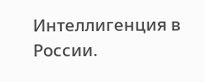Интеллигенция в России.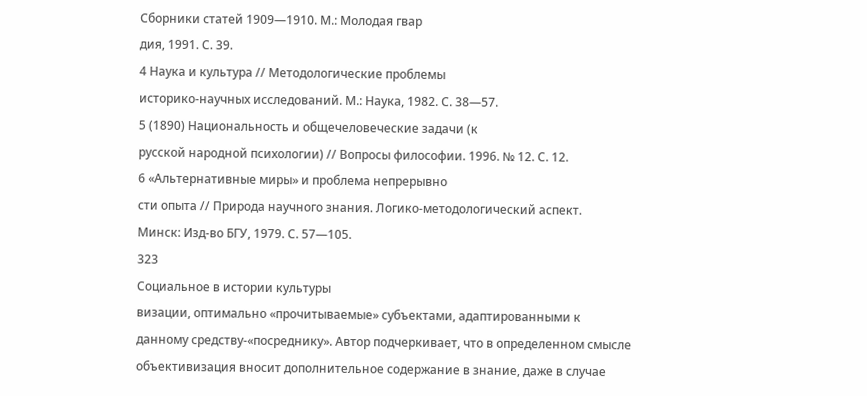Сборники статей 1909—1910. М.: Молодая гвар
дия, 1991. С. 39.
4 Наука и культура // Методологические проблемы
историко-научных исследований. М.: Наука, 1982. С. 38—57.
5 (1890) Национальность и общечеловеческие задачи (к
русской народной психологии) // Вопросы философии. 1996. № 12. С. 12.
6 «Альтернативные миры» и проблема непрерывно
сти опыта // Природа научного знания. Логико-методологический аспект.
Минск: Изд-во БГУ, 1979. С. 57—105.
323
Социальное в истории культуры
визации, оптимально «прочитываемые» субъектами, адаптированными к данному средству-«посреднику». Автор подчеркивает, что в определенном смысле объективизация вносит дополнительное содержание в знание, даже в случае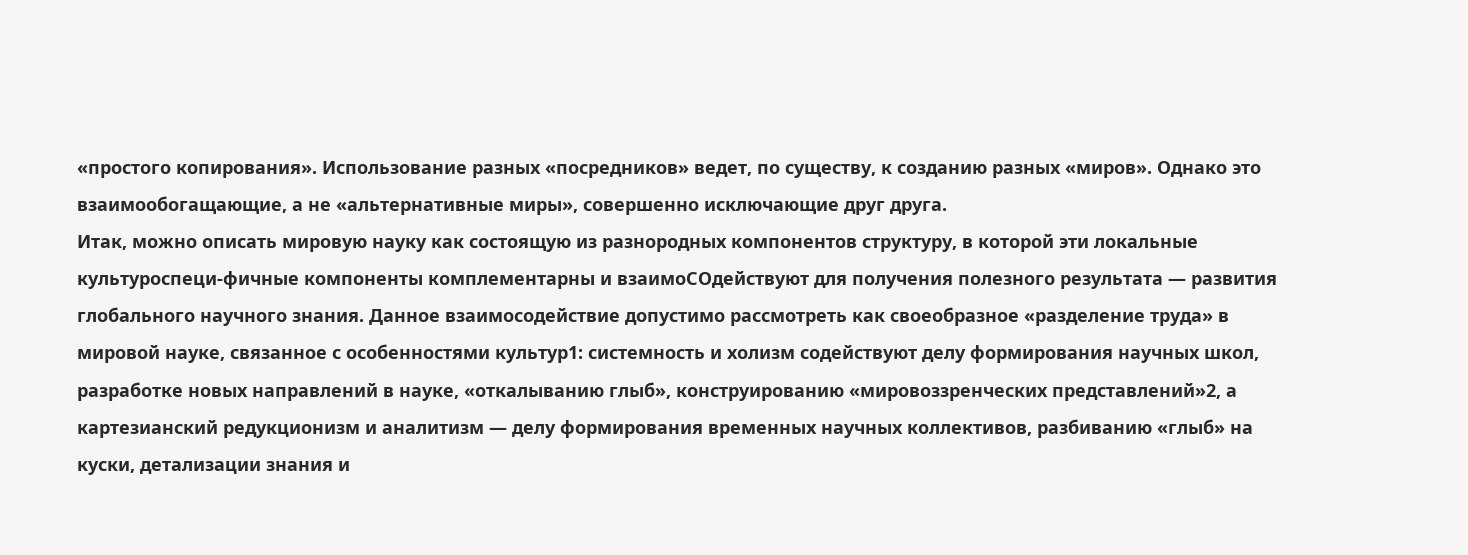«простого копирования». Использование разных «посредников» ведет, по существу, к созданию разных «миров». Однако это взаимообогащающие, а не «альтернативные миры», совершенно исключающие друг друга.
Итак, можно описать мировую науку как состоящую из разнородных компонентов структуру, в которой эти локальные культуроспеци-фичные компоненты комплементарны и взаимоСОдействуют для получения полезного результата — развития глобального научного знания. Данное взаимосодействие допустимо рассмотреть как своеобразное «разделение труда» в мировой науке, связанное с особенностями культур1: системность и холизм содействуют делу формирования научных школ, разработке новых направлений в науке, «откалыванию глыб», конструированию «мировоззренческих представлений»2, а картезианский редукционизм и аналитизм — делу формирования временных научных коллективов, разбиванию «глыб» на куски, детализации знания и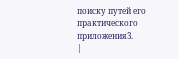поиску путей его практического приложения3.
|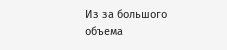Из за большого объема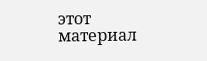этот материал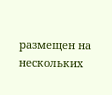размещен на нескольких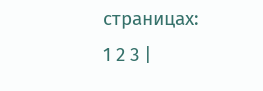страницах:
1 2 3 |